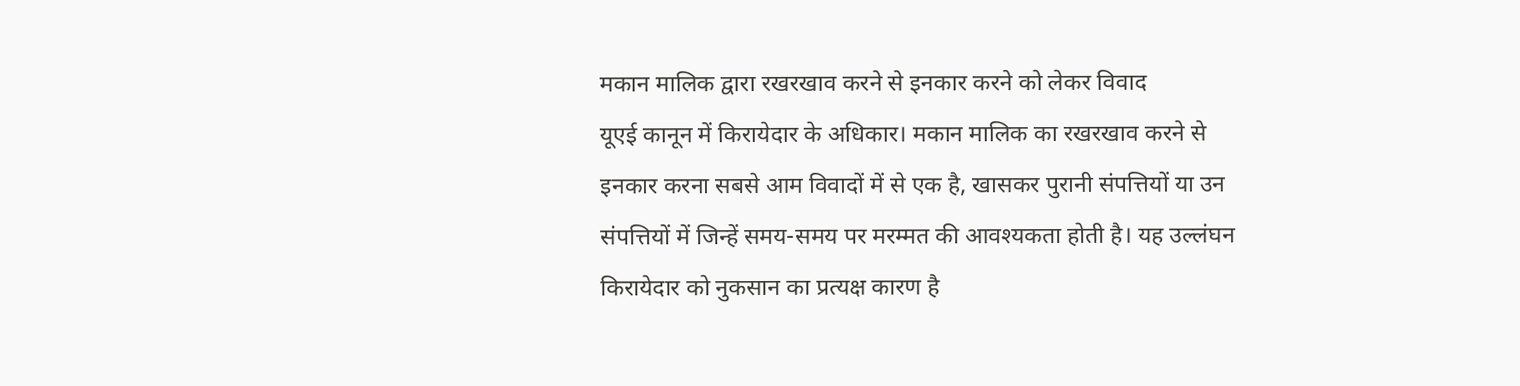मकान मालिक द्वारा रखरखाव करने से इनकार करने को लेकर विवाद
यूएई कानून में किरायेदार के अधिकार। मकान मालिक का रखरखाव करने से इनकार करना सबसे आम विवादों में से एक है, खासकर पुरानी संपत्तियों या उन संपत्तियों में जिन्हें समय-समय पर मरम्मत की आवश्यकता होती है। यह उल्लंघन किरायेदार को नुकसान का प्रत्यक्ष कारण है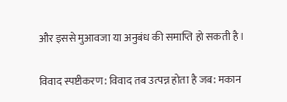और इससे मुआवजा या अनुबंध की समाप्ति हो सकती है।

विवाद स्पष्टीकरण: विवाद तब उत्पन्न होता है जब: मकान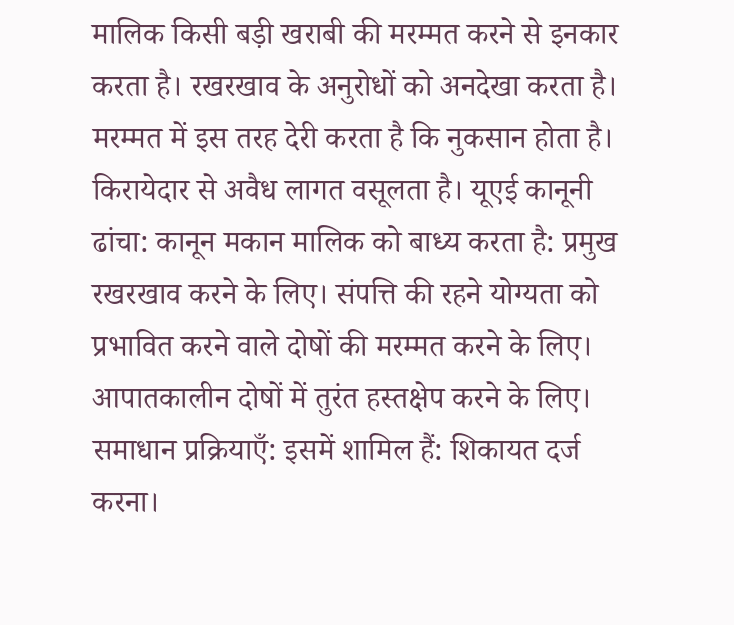मालिक किसी बड़ी खराबी की मरम्मत करने से इनकार करता है। रखरखाव के अनुरोधों को अनदेखा करता है। मरम्मत में इस तरह देरी करता है कि नुकसान होता है। किरायेदार से अवैध लागत वसूलता है। यूएई कानूनी ढांचा: कानून मकान मालिक को बाध्य करता है: प्रमुख रखरखाव करने के लिए। संपत्ति की रहने योग्यता को प्रभावित करने वाले दोषों की मरम्मत करने के लिए। आपातकालीन दोषों में तुरंत हस्तक्षेप करने के लिए। समाधान प्रक्रियाएँ: इसमें शामिल हैं: शिकायत दर्ज करना।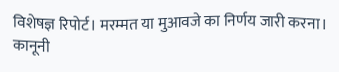विशेषज्ञ रिपोर्ट। मरम्मत या मुआवजे का निर्णय जारी करना। कानूनी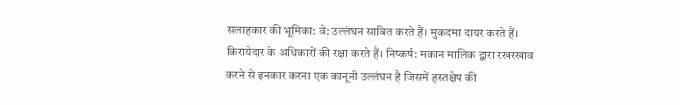सलाहकार की भूमिका: वे: उल्लंघन साबित करते हैं। मुकदमा दायर करते हैं। किरायेदार के अधिकारों की रक्षा करते हैं। निष्कर्ष: मकान मालिक द्वारा रखरखाव करने से इनकार करना एक कानूनी उल्लंघन है जिसमें हस्तक्षेप की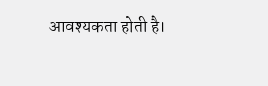आवश्यकता होती है।